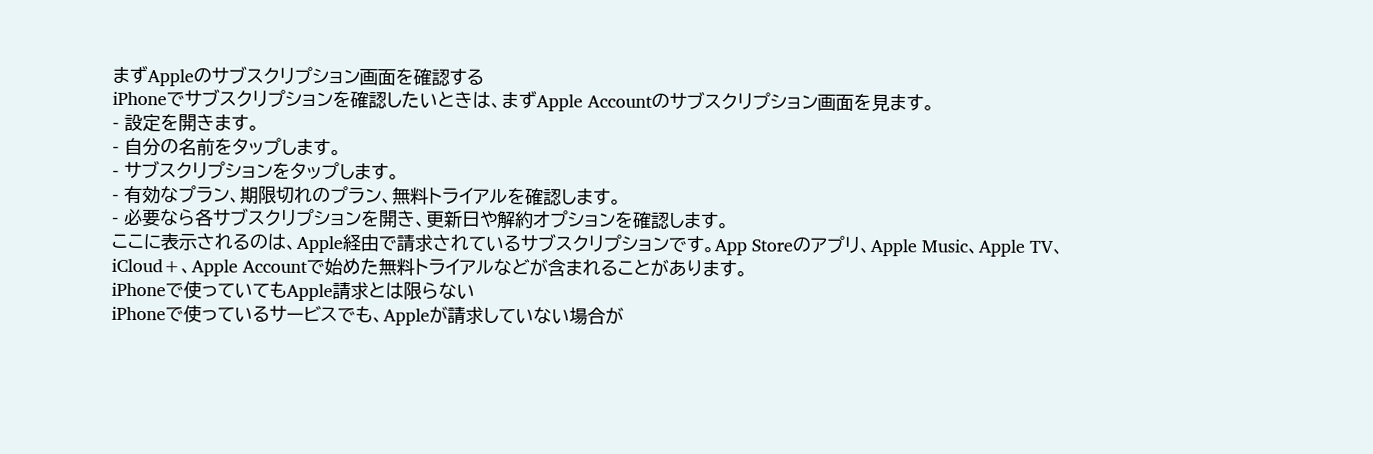まずAppleのサブスクリプション画面を確認する
iPhoneでサブスクリプションを確認したいときは、まずApple Accountのサブスクリプション画面を見ます。
- 設定を開きます。
- 自分の名前をタップします。
- サブスクリプションをタップします。
- 有効なプラン、期限切れのプラン、無料トライアルを確認します。
- 必要なら各サブスクリプションを開き、更新日や解約オプションを確認します。
ここに表示されるのは、Apple経由で請求されているサブスクリプションです。App Storeのアプリ、Apple Music、Apple TV、iCloud+、Apple Accountで始めた無料トライアルなどが含まれることがあります。
iPhoneで使っていてもApple請求とは限らない
iPhoneで使っているサービスでも、Appleが請求していない場合が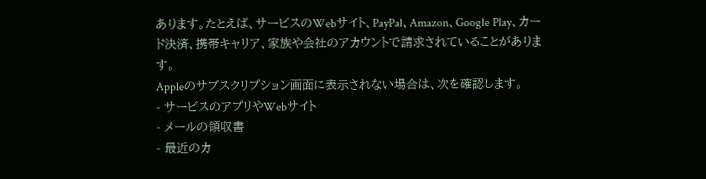あります。たとえば、サービスのWebサイト、PayPal、Amazon、Google Play、カード決済、携帯キャリア、家族や会社のアカウントで請求されていることがあります。
Appleのサブスクリプション画面に表示されない場合は、次を確認します。
- サービスのアプリやWebサイト
- メールの領収書
- 最近のカ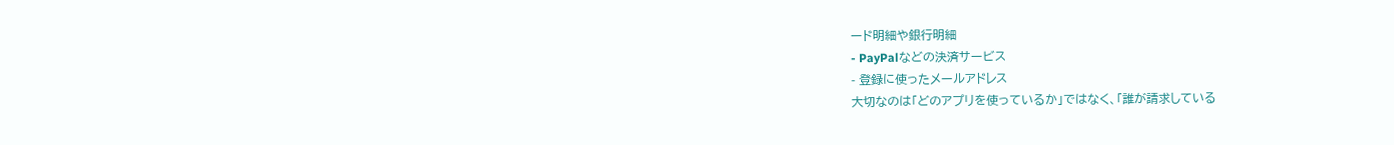ード明細や銀行明細
- PayPalなどの決済サービス
- 登録に使ったメールアドレス
大切なのは「どのアプリを使っているか」ではなく、「誰が請求している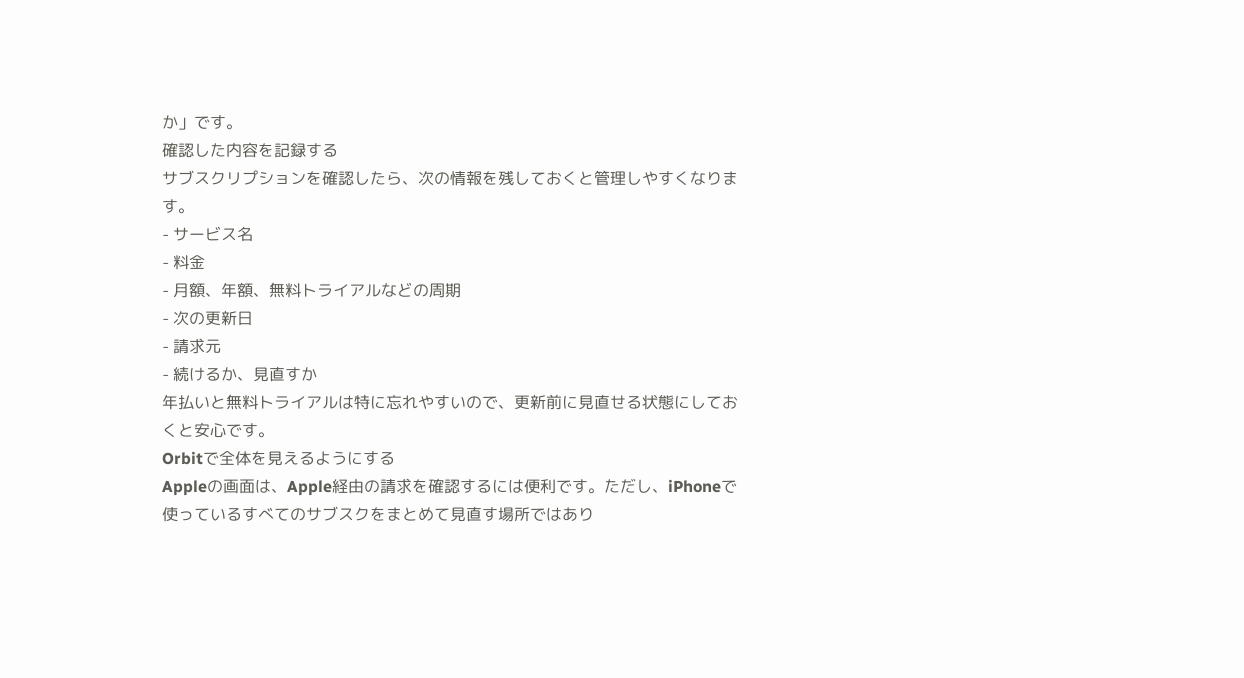か」です。
確認した内容を記録する
サブスクリプションを確認したら、次の情報を残しておくと管理しやすくなります。
- サービス名
- 料金
- 月額、年額、無料トライアルなどの周期
- 次の更新日
- 請求元
- 続けるか、見直すか
年払いと無料トライアルは特に忘れやすいので、更新前に見直せる状態にしておくと安心です。
Orbitで全体を見えるようにする
Appleの画面は、Apple経由の請求を確認するには便利です。ただし、iPhoneで使っているすべてのサブスクをまとめて見直す場所ではあり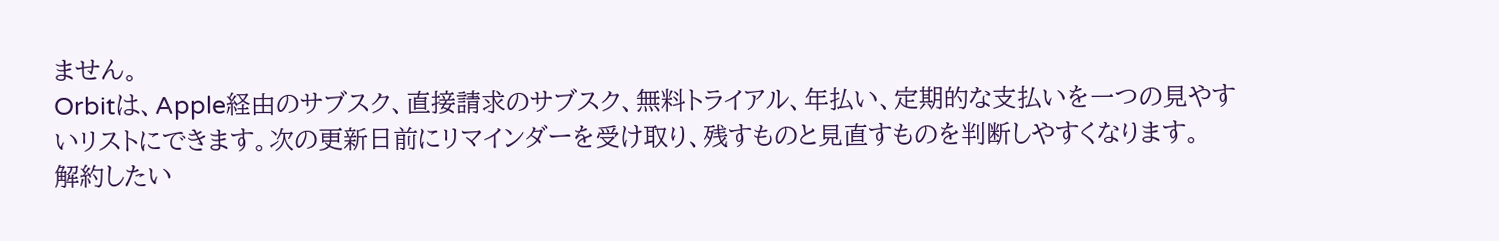ません。
Orbitは、Apple経由のサブスク、直接請求のサブスク、無料トライアル、年払い、定期的な支払いを一つの見やすいリストにできます。次の更新日前にリマインダーを受け取り、残すものと見直すものを判断しやすくなります。
解約したい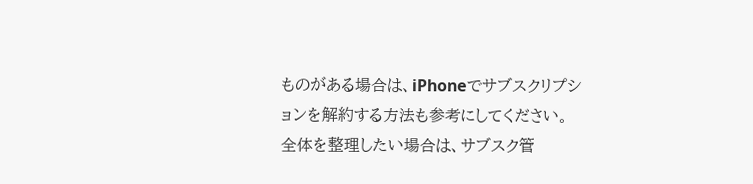ものがある場合は、iPhoneでサブスクリプションを解約する方法も参考にしてください。全体を整理したい場合は、サブスク管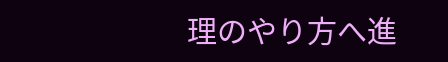理のやり方へ進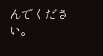んでください。